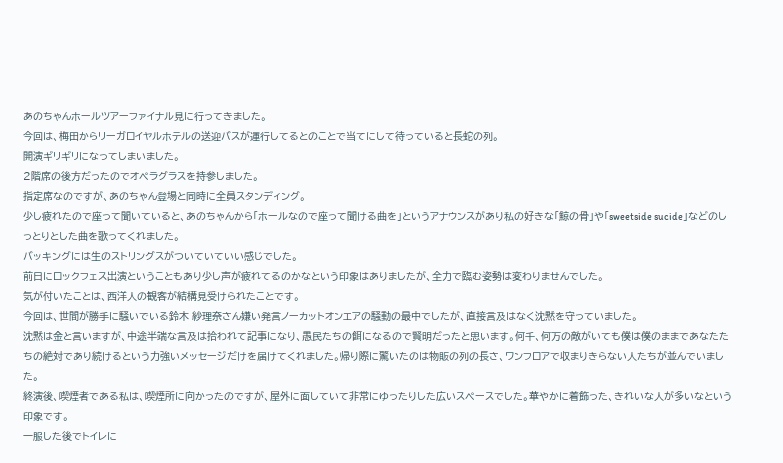あのちゃんホールツアーファイナル見に行ってきました。
今回は、梅田からリーガロイヤルホテルの送迎バスが運行してるとのことで当てにして待っていると長蛇の列。
開演ギリギリになってしまいました。
2階席の後方だったのでオペラグラスを持参しました。
指定席なのですが、あのちゃん登場と同時に全員スタンディング。
少し疲れたので座って聞いていると、あのちゃんから「ホールなので座って聞ける曲を」というアナウンスがあり私の好きな「鯨の骨」や「sweetside sucide」などのしっとりとした曲を歌ってくれました。
バッキングには生のストリングスがついていていい感じでした。
前日にロックフェス出演ということもあり少し声が疲れてるのかなという印象はありましたが、全力で臨む姿勢は変わりませんでした。
気が付いたことは、西洋人の観客が結構見受けられたことです。
今回は、世間が勝手に騒いでいる鈴木 紗理奈さん嫌い発言ノーカットオンエアの騒動の最中でしたが、直接言及はなく沈黙を守っていました。
沈黙は金と言いますが、中途半端な言及は拾われて記事になり、愚民たちの餌になるので賢明だったと思います。何千、何万の敵がいても僕は僕のままであなたたちの絶対であり続けるという力強いメッセージだけを届けてくれました。帰り際に驚いたのは物販の列の長さ、ワンフロアで収まりきらない人たちが並んでいました。
終演後、喫煙者である私は、喫煙所に向かったのですが、屋外に面していて非常にゆったりした広いスペースでした。華やかに着飾った、きれいな人が多いなという印象です。
一服した後でトイレに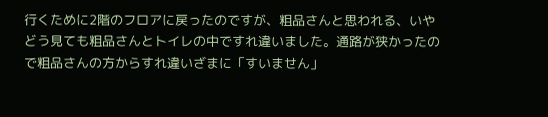行くために2階のフロアに戻ったのですが、粗品さんと思われる、いやどう見ても粗品さんとトイレの中ですれ違いました。通路が狭かったので粗品さんの方からすれ違いざまに「すいません」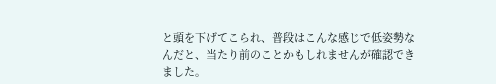と頭を下げてこられ、普段はこんな感じで低姿勢なんだと、当たり前のことかもしれませんが確認できました。